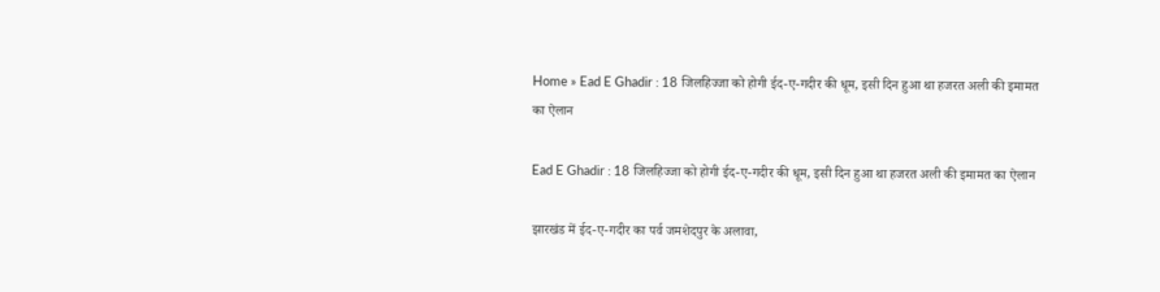Home » Ead E Ghadir : 18 जिलहिज्जा को होगी ईद-ए-गदीर की धूम, इसी दिन हुआ था हजरत अली की इमामत का ऐलान

Ead E Ghadir : 18 जिलहिज्जा को होगी ईद-ए-गदीर की धूम, इसी दिन हुआ था हजरत अली की इमामत का ऐलान

झारखंड में ईद-ए-गदीर का पर्व जमशेदपुर के अलावा,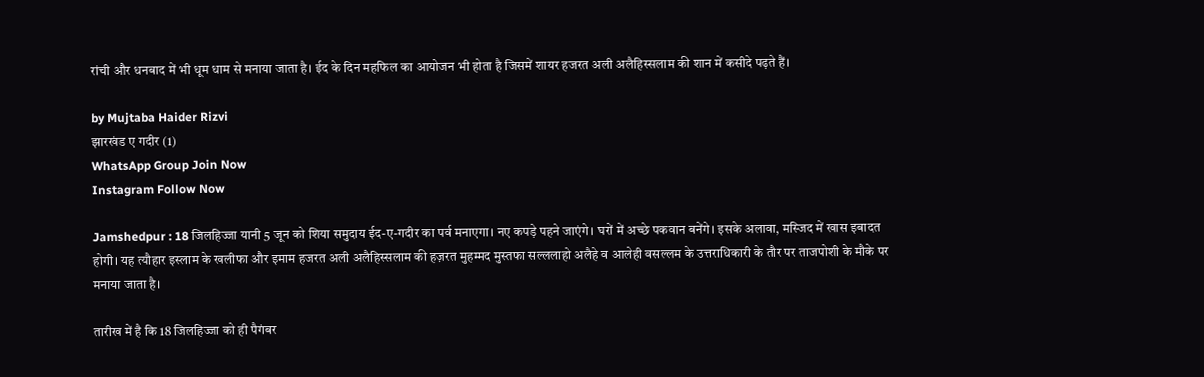रांची और धनबाद में भी धूम धाम से मनाया जाता है। ईद के दिन महफिल का आयोजन भी होता है जिसमें शायर हजरत अली अलैहिस्सलाम की शान में कसीदे पढ़ते हैं।

by Mujtaba Haider Rizvi
झारखंड ए गदीर (1)
WhatsApp Group Join Now
Instagram Follow Now

Jamshedpur : 18 जिलहिज्जा यानी 5 जून को शिया समुदाय ईद-ए-गदीर का पर्व मनाएगा। नए कपड़े पहने जाएंगे। घरों में अच्छे पकवान बनेंगे। इसके अलावा, मस्जिद में खास इबादत होगी। यह त्यौहार इस्लाम के खलीफा और इमाम हजरत अली अलैहिस्सलाम की हज़रत मुहम्मद मुस्तफा सल्ललाहो अलैहे व आलेही वसल्लम के उत्तराधिकारी के तौर पर ताजपोशी के मौके पर मनाया जाता है।

तारीख में है कि 18 जिलहिज्जा को ही पैगंबर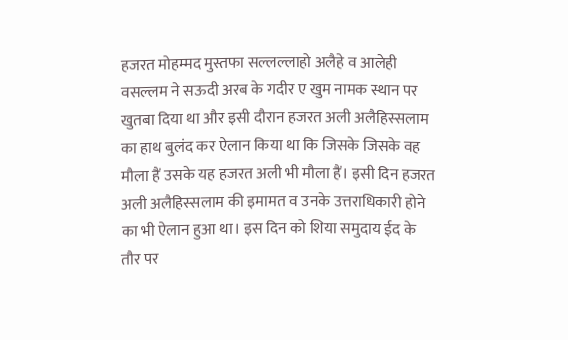हजरत मोहम्मद मुस्तफा सल्लल्लाहो अलैहे व आलेही वसल्लम ने सऊदी अरब के गदीर ए खुम नामक स्थान पर खुतबा दिया था और इसी दौरान हजरत अली अलैहिस्सलाम का हाथ बुलंद कर ऐलान किया था कि जिसके जिसके वह मौला हैं उसके यह हजरत अली भी मौला हैं। इसी दिन हजरत अली अलैहिस्सलाम की इमामत व उनके उत्तराधिकारी होने का भी ऐलान हुआ था। इस दिन को शिया समुदाय ईद के तौर पर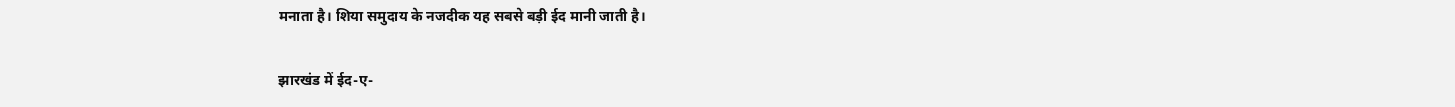मनाता है। शिया समुदाय के नजदीक यह सबसे बड़ी ईद मानी जाती है।

झारखंड में ईद-ए-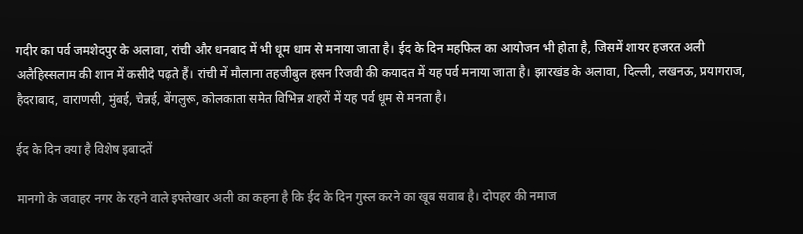गदीर का पर्व जमशेदपुर के अलावा, रांची और धनबाद में भी धूम धाम से मनाया जाता है। ईद के दिन महफिल का आयोजन भी होता है, जिसमें शायर हजरत अली अलैहिस्सलाम की शान में कसीदे पढ़ते हैं। रांची में मौलाना तहजीबुल हसन रिजवी की कयादत में यह पर्व मनाया जाता है। झारखंड के अलावा, दिल्ली, लखनऊ, प्रयागराज, हैदराबाद, वाराणसी, मुंबई, चेन्नई, बेंगलुरू, कोलकाता समेत विभिन्न शहरों में यह पर्व धूम से मनता है।

ईद के दिन क्या है विशेष इबादतें

मानगो के जवाहर नगर के रहने वाले इफ्तेखार अली का कहना है कि ईद के दिन गुस्ल करने का खूब सवाब है। दोपहर की नमाज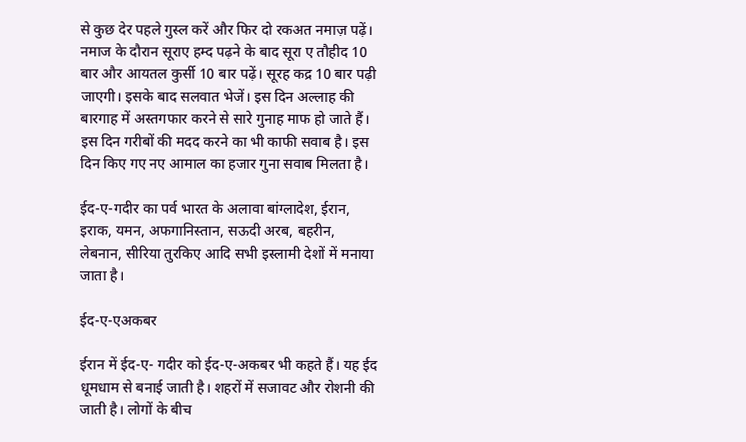से कुछ देर पहले गुस्ल करें और फिर दो रकअत नमाज़ पढ़ें। नमाज के दौरान सूराए हम्द पढ़ने के बाद सूरा ए तौहीद 10 बार और आयतल कुर्सी 10 बार पढ़ें। सूरह कद्र 10 बार पढ़ी जाएगी। इसके बाद सलवात भेजें। इस दिन अल्लाह की बारगाह में अस्तगफार करने से सारे गुनाह माफ हो जाते हैं। इस दिन गरीबों की मदद करने का भी काफी सवाब है। इस दिन किए गए नए आमाल का हजार गुना सवाब मिलता है।

ईद-ए-गदीर का पर्व भारत के अलावा बांग्लादेश, ईरान, इराक, यमन, अफगानिस्तान, सऊदी अरब, बहरीन, लेबनान, सीरिया तुरकिए आदि सभी इस्लामी देशों में मनाया जाता है।

ईद-ए-एअकबर

ईरान में ईद-ए- गदीर को ईद-ए-अकबर भी कहते हैं। यह ईद धूमधाम से बनाई जाती है। शहरों में सजावट और रोशनी की जाती है। लोगों के बीच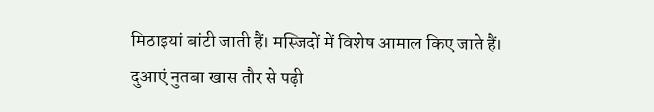मिठाइयां बांटी जाती हैं। मस्जिदों में विशेष आमाल किए जाते हैं। दुआएं नुतबा खास तौर से पढ़ी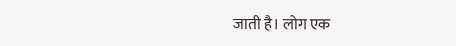जाती है। लोग एक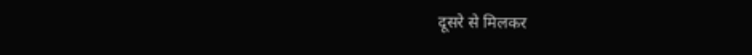दूसरे से मिलकर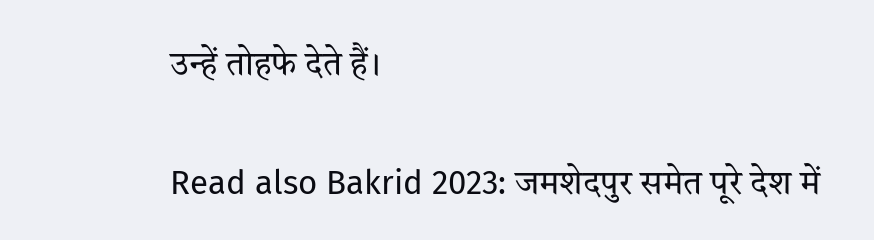उन्हें तोहफे देते हैं।

Read also Bakrid 2023: जमशेदपुर समेत पूरे देश में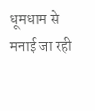धूमधाम से मनाई जा रही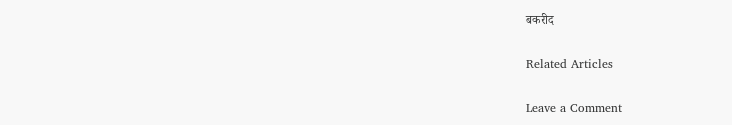बकरीद

Related Articles

Leave a Comment